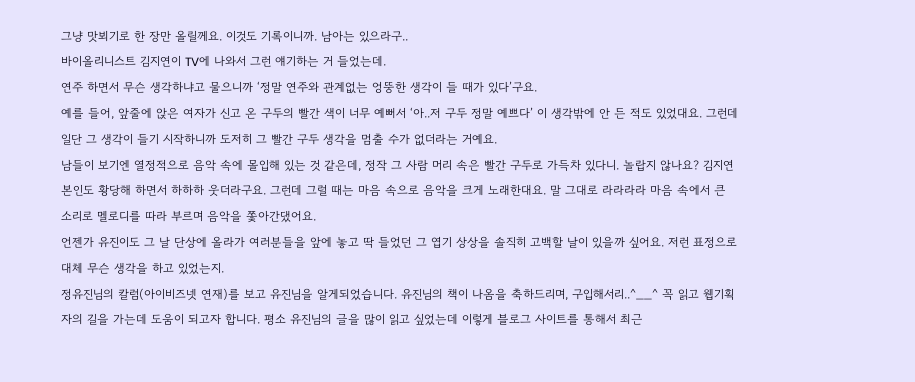그냥 맛뵈기로 한 장만 올릴께요. 이것도 기록이니까. 남아는 있으라구..
바이올리니스트 김지연이 TV에 나와서 그런 얘기하는 거 들었는데.
연주 하면서 무슨 생각하냐고 물으니까 ‘정말 연주와 관계없는 엉뚱한 생각이 들 때가 있다’구요.
예를 들어, 앞줄에 앉은 여자가 신고 온 구두의 빨간 색이 너무 예뻐서 ‘아..저 구두 정말 예쁘다’ 이 생각밖에 안 든 적도 있었대요. 그런데 일단 그 생각이 들기 시작하니까 도저히 그 빨간 구두 생각을 멈출 수가 없더라는 거예요.
남들이 보기엔 열정적으로 음악 속에 몰입해 있는 것 같은데, 정작 그 사람 머리 속은 빨간 구두로 가득차 있다니. 놀랍지 않나요? 김지연 본인도 황당해 하면서 하하하 웃더라구요. 그런데 그럴 때는 마음 속으로 음악을 크게 노래한대요. 말 그대로 라라라라 마음 속에서 큰 소리로 멜로디를 따라 부르며 음악을 쫓아간댔어요.
언젠가 유진이도 그 날 단상에 올라가 여러분들을 앞에 놓고 딱 들었던 그 엽기 상상을 솔직히 고백할 날이 있을까 싶어요. 저런 표정으로 대체 무슨 생각을 하고 있었는지.
정유진님의 칼럼(아이비즈넷 연재)를 보고 유진님을 알게되었습니다. 유진님의 책이 나옴을 축하드리며, 구입해서리..^__^ 꼭 읽고 웹기획자의 길을 가는데 도움이 되고자 합니다. 평소 유진님의 글을 많이 읽고 싶었는데 이렇게 블로그 사이트를 통해서 최근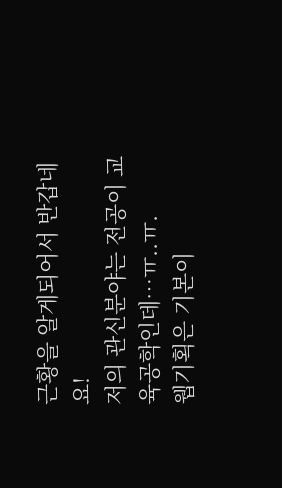근황을 알게되어서 반갑네요!
저의 관신분야는 전공이 교육공학인데…ㅠ..ㅠ.
웹기획은 기본이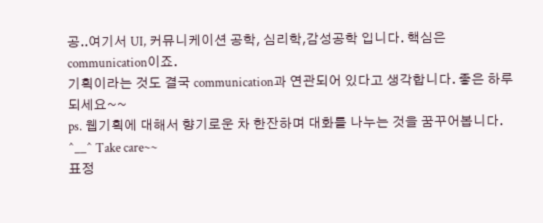공..여기서 UI, 커뮤니케이션 공학, 심리학,감성공학 입니다. 핵심은 communication이죠.
기획이라는 것도 결국 communication과 연관되어 있다고 생각합니다. 좋은 하루 되세요~~
ps. 웹기획에 대해서 향기로운 차 한잔하며 대화를 나누는 것을 꿈꾸어봅니다. ^__^ Take care~~
표정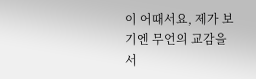이 어때서요, 제가 보기엔 무언의 교감을 서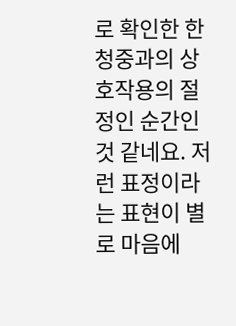로 확인한 한 청중과의 상호작용의 절정인 순간인 것 같네요. 저런 표정이라는 표현이 별로 마음에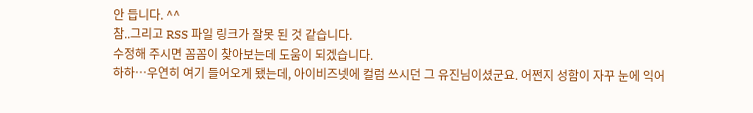안 듭니다. ^^
참..그리고 RSS 파일 링크가 잘못 된 것 같습니다.
수정해 주시면 꼼꼼이 찾아보는데 도움이 되겠습니다.
하하…우연히 여기 들어오게 됐는데, 아이비즈넷에 컬럼 쓰시던 그 유진님이셨군요. 어쩐지 성함이 자꾸 눈에 익어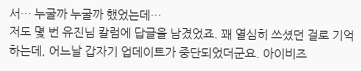서… 누굴까 누굴까 했었는데…
저도 몇 번 유진님 칼럼에 답글을 남겼었죠. 꽤 열심히 쓰셨던 걸로 기억하는데, 어느날 갑자기 업데이트가 중단되었더군요. 아이비즈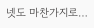넷도 마찬가지로…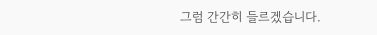그럼 간간히 들르겠습니다.